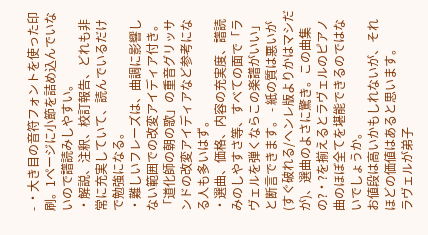- ・大き目の音符フォントを使った印刷。1ページに小節を詰め込んでいないので譜読みしやすい。
・解説、注釈、校訂報告、どれも非常に充実していて、読んでいるだけで勉強になる。
・難しいフレーズは、曲調に影響しない範囲での改変アイディア付き。
「道化師の朝の歌」の重音グリッサンドの改変アイディアなど参考になる人も多いはず。
・選曲、価格、内容の充実度、譜読みのしやすさ等、すべての面で「ラヴェルを弾くならこの楽譜がいい」と断言できます。 - 紙の質は悪いが(すぐ破れる/ヘンレ版よりかはマシだが)、選曲のよさに驚き。この曲集の?・?を揃えるとラヴェルのピアノ曲のほぼ全てを堪能できるのではないでしょうか。
お値段は高いかもしれないが、それほどの価値はあると思います。
ラヴェルが弟子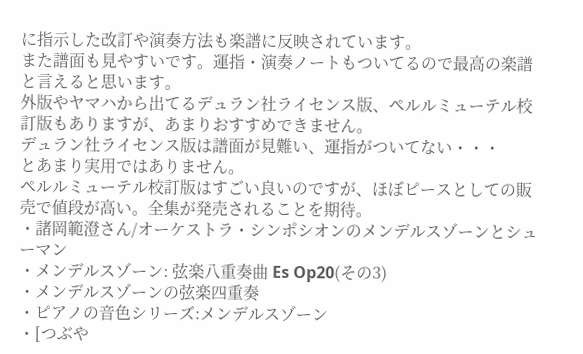に指示した改訂や演奏方法も楽譜に反映されています。
また譜面も見やすいです。運指・演奏ノートもついてるので最高の楽譜と言えると思います。
外版やヤマハから出てるデュラン社ライセンス版、ペルルミューテル校訂版もありますが、あまりおすすめできません。
デュラン社ライセンス版は譜面が見難い、運指がついてない・・・
とあまり実用ではありません。
ペルルミューテル校訂版はすごい良いのですが、ほぼピースとしての販売で値段が高い。全集が発売されることを期待。
・諸岡範澄さん/オーケストラ・シンポシオンのメンデルスゾーンとシューマン
・メンデルスゾーン: 弦楽八重奏曲 Es Op20(その3)
・メンデルスゾーンの弦楽四重奏
・ピアノの音色シリーズ:メンデルスゾーン
・[つぶや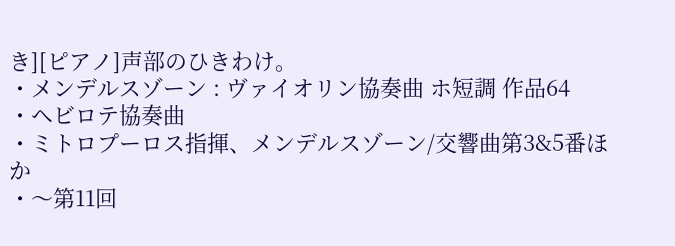き][ピアノ]声部のひきわけ。
・メンデルスゾーン : ヴァイオリン協奏曲 ホ短調 作品64
・ヘビロテ協奏曲
・ミトロプーロス指揮、メンデルスゾーン/交響曲第3&5番ほか
・〜第11回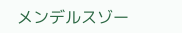メンデルスゾー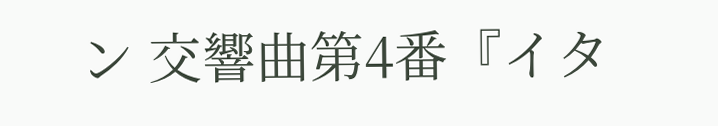ン 交響曲第4番『イタ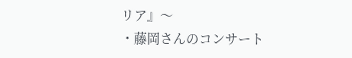リア』〜
・藤岡さんのコンサート